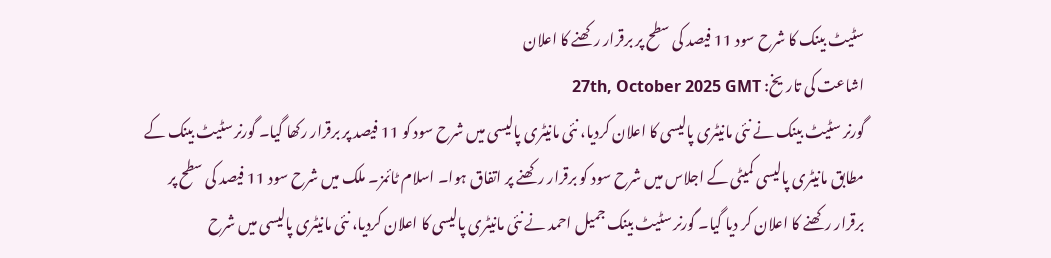سٹیٹ بینک کا شرح سود 11 فیصد کی سطح پر برقرار رکھنے کا اعلان
اشاعت کی تاریخ: 27th, October 2025 GMT
گورنر سٹیٹ بینک نے نئی مانیٹری پالیسی کا اعلان کردیا، نئی مانیٹری پالیسی میں شرح سود کو 11 فیصد پر برقرار رکھا گیا۔ گورنر سٹیٹ بینک کے مطابق مانیٹری پالیسی کمیٹی کے اجلاس میں شرح سود کو برقرار رکھنے پر اتفاق ہوا۔ اسلام ٹائمز۔ ملک میں شرح سود 11 فیصد کی سطح پر برقرار رکھنے کا اعلان کر دیا گیا۔ گورنر سٹیٹ بینک جمیل احمد نے نئی مانیٹری پالیسی کا اعلان کردیا، نئی مانیٹری پالیسی میں شرح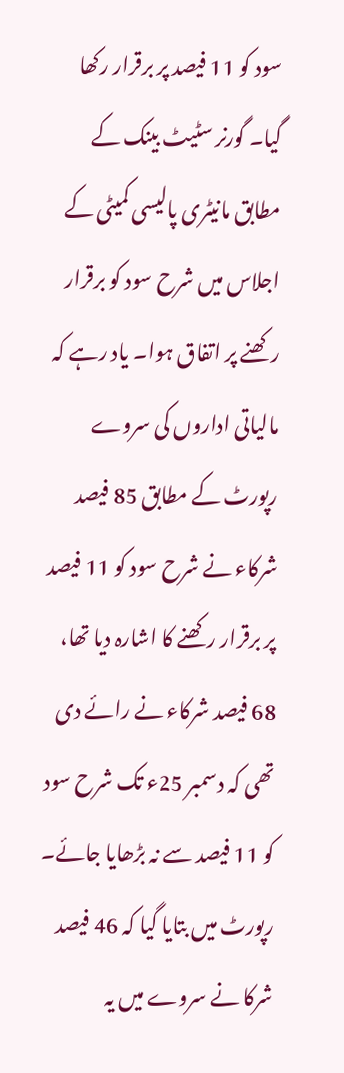سود کو 11 فیصد پر برقرار رکھا گیا۔ گورنر سٹیٹ بینک کے مطابق مانیٹری پالیسی کمیٹی کے اجلاس میں شرح سود کو برقرار رکھنے پر اتفاق ہوا۔ یاد رہے کہ مالیاتی اداروں کی سروے رپورٹ کے مطابق 85 فیصد شرکاء نے شرح سود کو 11 فیصد پر برقرار رکھنے کا اشارہ دیا تھا، 68 فیصد شرکاء نے رائے دی تھی کہ دسمبر 25ء تک شرح سود کو 11 فیصد سے نہ بڑھایا جائے۔
رپورٹ میں بتایا گیا کہ 46 فیصد شرکا نے سروے میں یہ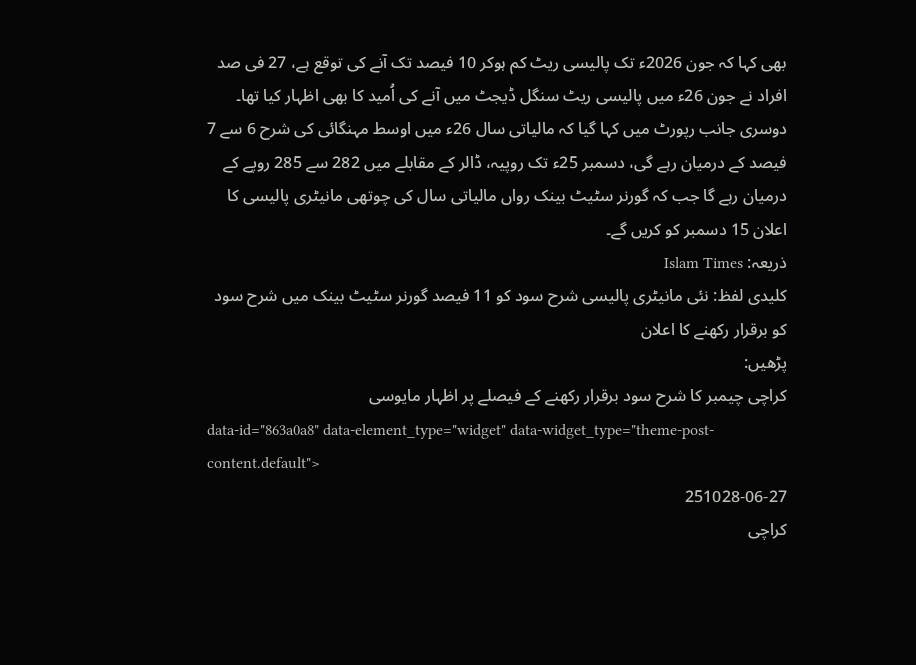بھی کہا کہ جون 2026ء تک پالیسی ریٹ کم ہوکر 10 فیصد تک آنے کی توقع ہے، 27 فی صد افراد نے جون 26ء میں پالیسی ریٹ سنگل ڈیجٹ میں آنے کی اُمید کا بھی اظہار کیا تھا۔ دوسری جانب رپورٹ میں کہا گیا کہ مالیاتی سال 26ء میں اوسط مہنگائی کی شرح 6 سے 7 فیصد کے درمیان رہے گی، دسمبر 25ء تک روپیہ، ڈالر کے مقابلے میں 282 سے 285 روپے کے درمیان رہے گا جب کہ گورنر سٹیٹ بینک رواں مالیاتی سال کی چوتھی مانیٹری پالیسی کا اعلان 15 دسمبر کو کریں گے۔
ذریعہ: Islam Times
کلیدی لفظ: نئی مانیٹری پالیسی شرح سود کو 11 فیصد گورنر سٹیٹ بینک میں شرح سود کو برقرار رکھنے کا اعلان
پڑھیں:
کراچی چیمبر کا شرح سود برقرار رکھنے کے فیصلے پر اظہار مایوسی
data-id="863a0a8" data-element_type="widget" data-widget_type="theme-post-content.default">
251028-06-27
کراچی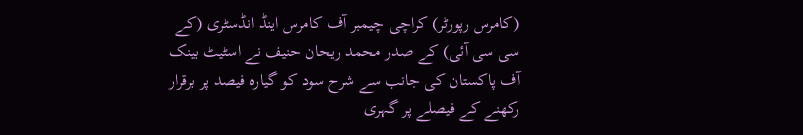(کامرس رپورٹر) کراچی چیمبر آف کامرس اینڈ انڈسٹری (کے سی سی آئی) کے صدر محمد ریحان حنیف نے اسٹیٹ بینک آف پاکستان کی جانب سے شرح سود کو گیارہ فیصد پر برقرار رکھنے کے فیصلے پر گہری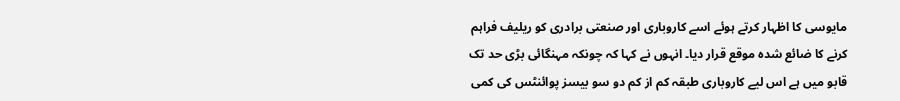مایوسی کا اظہار کرتے ہوئے اسے کاروباری اور صنعتی برادری کو ریلیف فراہم کرنے کا ضائع شدہ موقع قرار دیا۔ انہوں نے کہا کہ چونکہ مہنگائی بڑی حد تک قابو میں ہے اس لیے کاروباری طبقہ کم از کم دو سو بیسز پوائنٹس کی کمی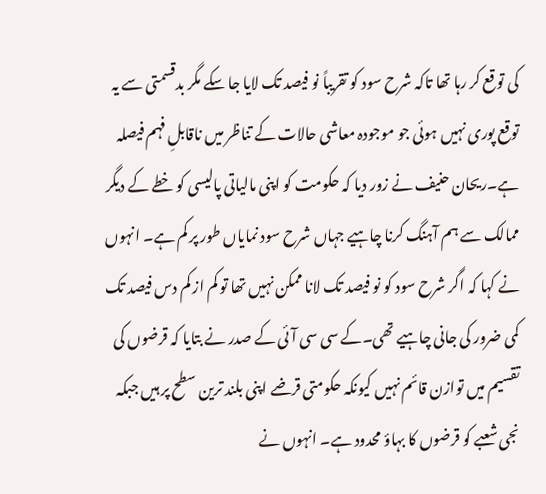کی توقع کر رہا تھا تاکہ شرح سود کو تقریباً نو فیصد تک لایا جا سکے مگر بدقسمتی سے یہ توقع پوری نہیں ہوئی جو موجودہ معاشی حالات کے تناظر میں ناقابلِ فہم فیصلہ ہے۔ریحان حنیف نے زور دیا کہ حکومت کو اپنی مالیاتی پالیسی کو خطے کے دیگر ممالک سے ہم آہنگ کرنا چاہیے جہاں شرح سود نمایاں طور پر کم ہے۔ انہوں نے کہا کہ اگر شرح سود کو نو فیصد تک لانا ممکن نہیں تھا تو کم از کم دس فیصد تک کمی ضرور کی جانی چاہیے تھی۔کے سی سی آئی کے صدر نے بتایا کہ قرضوں کی تقسیم میں توازن قائم نہیں کیونکہ حکومتی قرضے اپنی بلند ترین سطح پر ہیں جبکہ نجی شعبے کو قرضوں کا بہاؤ محدود ہے۔ انہوں نے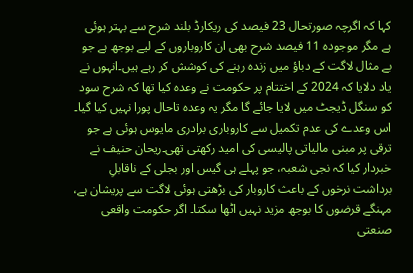کہا کہ اگرچہ صورتحال 23 فیصد کی ریکارڈ بلند شرح سے بہتر ہوئی ہے مگر موجودہ 11 فیصد شرح بھی ان کاروباروں کے لیے بوجھ ہے جو بے مثال لاگت کے دباؤ میں زندہ رہنے کی کوشش کر رہے ہیں۔انہوں نے یاد دلایا کہ 2024 کے اختتام پر حکومت نے وعدہ کیا تھا کہ شرح سود کو سنگل ڈیجٹ میں لایا جائے گا مگر یہ وعدہ تاحال پورا نہیں کیا گیا۔ اس وعدے کی عدم تکمیل سے کاروباری برادری مایوس ہوئی ہے جو ترقی پر مبنی مالیاتی پالیسی کی امید رکھتی تھی۔ریحان حنیف نے خبردار کیا کہ نجی شعبہ، جو پہلے ہی گیس اور بجلی کے ناقابلِ برداشت نرخوں کے باعث کاروبار کی بڑھتی ہوئی لاگت سے پریشان ہے، مہنگے قرضوں کا بوجھ مزید نہیں اٹھا سکتا۔ اگر حکومت واقعی صنعتی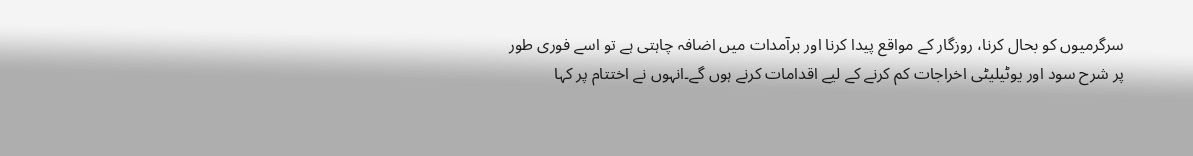سرگرمیوں کو بحال کرنا، روزگار کے مواقع پیدا کرنا اور برآمدات میں اضافہ چاہتی ہے تو اسے فوری طور پر شرح سود اور یوٹیلیٹی اخراجات کم کرنے کے لیے اقدامات کرنے ہوں گے۔انہوں نے اختتام پر کہا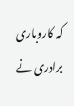کہ کاروباری برادری نے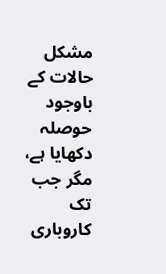مشکل حالات کے باوجود حوصلہ دکھایا ہے، مگر جب تک کاروباری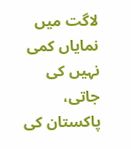لاگت میں نمایاں کمی نہیں کی جاتی، پاکستان کی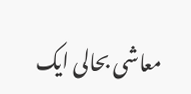معاشی بحالی ایک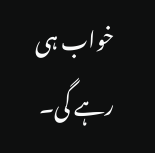خواب ہی رہے گی۔